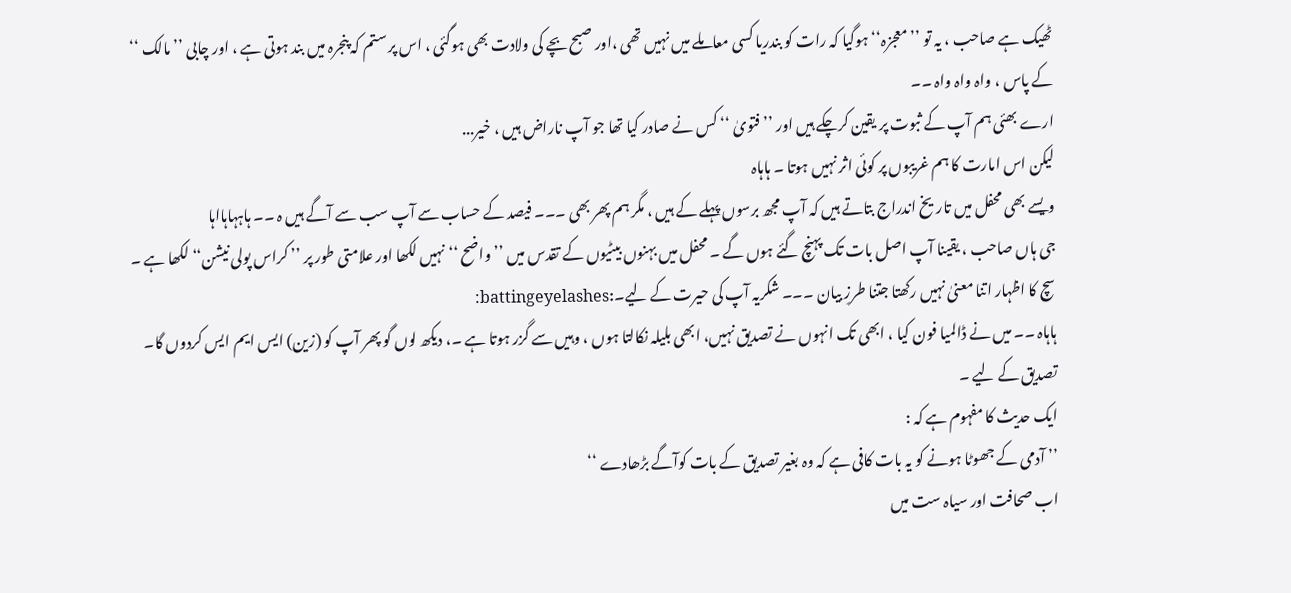ٹھیک ہے صاحب ، یہ تو ’’ معجزہ‘‘ ہوگیا کہ رات کو بندریا کسی معاملے میں نہیں تھی ،اور صبح بچے کی ولادت بھی ہوگئی ، اس پر ستم کہ پنجرہ میں بند ہوتی ہے ، اور چابی ’’ مالک ‘‘ کے پاس ، واہ واہ واہ ۔۔
ارے بھئی ہم آپ کے ثبوت پر یقین کرچکے ہیں اور ’’ فتویٰ ‘‘ کس نے صادر کیا تھا جو آپ ناراض ہیں ، خیر...
لیکن اس امارت کا ہم غریبوں پر کوئی اثر نہیں ہوتا ۔ ہاہاہ
ویسے بھی محفل میں تاریخ اندراج بتاتے ہیں کہ آپ مجھ برسوں پہلے کے ہیں ، مگر ہم پھر بھی ۔۔۔ فیصد کے حساب سے آپ سب سے آگے ہیں ہ ۔۔ ہاہہاہااہا
جی ہاں صاحب ، یقینا آپ اصل بات تک پہنچ گئے ہوں گے ۔ محفل میں بہنوں بیٹیوں کے تقدس میں ’’ واضح ‘‘ نہیں لکھا اور علامتی طور پر ’’ کراس پولی نیشن‘‘ لکھا ہے ۔ سچ کا اظہار اتنا معنیٰ نہیں رکھتا جتنا طرزِ بیان ۔۔۔ شکریہ آپ کی حیرت کے لیے۔:battingeyelashes:
ہاہاہ ۔۔ میں نے ڈالمیا فون کیا ، ابھی تک انہوں نے تصدیق نہیں، ابھی بلیلہ نکالتا ہوں ، وہیں سے گزر ہوتا ہے ۔، دیکھ لوں گو پھر آپ کو (زین) ایس ایم ایس کردوں گا۔ تصدیق کے لیے ۔
ایک حدیث کا مفہوم ہے کہ :
’’ آدمی کے جھوٹا ہونے کو یہ بات کافی ہے کہ وہ بغیر تصدیق کے بات کوآگے بڑھادے ‘‘
اب صحافت اور سیاہ ست میں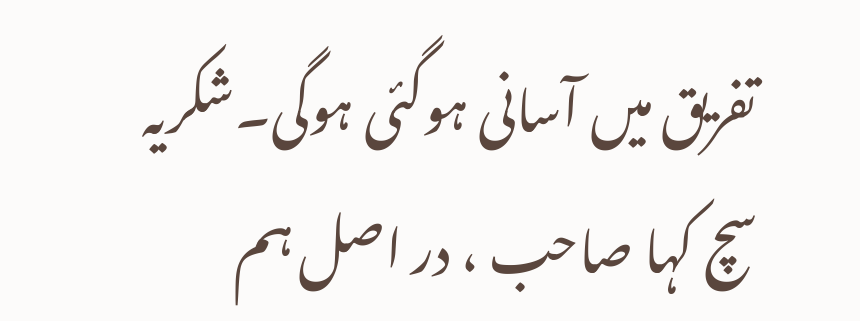تفریق میں آسانی ہوگئی ہوگی۔شکریہ
سچ کہا صاحب ، در اصل ہم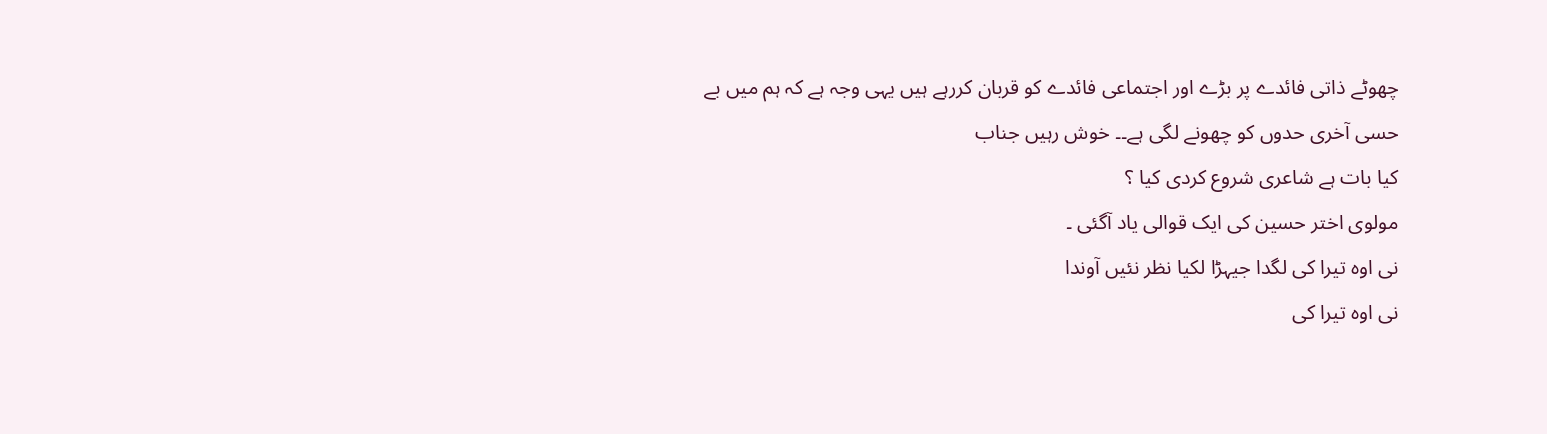چھوٹے ذاتی فائدے پر بڑے اور اجتماعی فائدے کو قربان کررہے ہیں یہی وجہ ہے کہ ہم میں بے حسی آخری حدوں کو چھونے لگی ہے۔۔ خوش رہیں جناب
کیا بات ہے شاعری شروع کردی کیا ؟
مولوی اختر حسین کی ایک قوالی یاد آگئی ۔
نی اوہ تیرا کی لگدا جیہڑا لکیا نظر نئیں آوندا
نی اوہ تیرا کی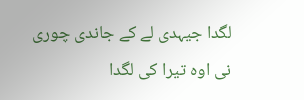لگدا جیہدی لے کے جاندی چوری
نی اوہ تیرا کی لگدا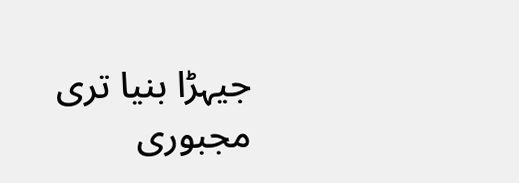جیہڑا بنیا تری مجبوری